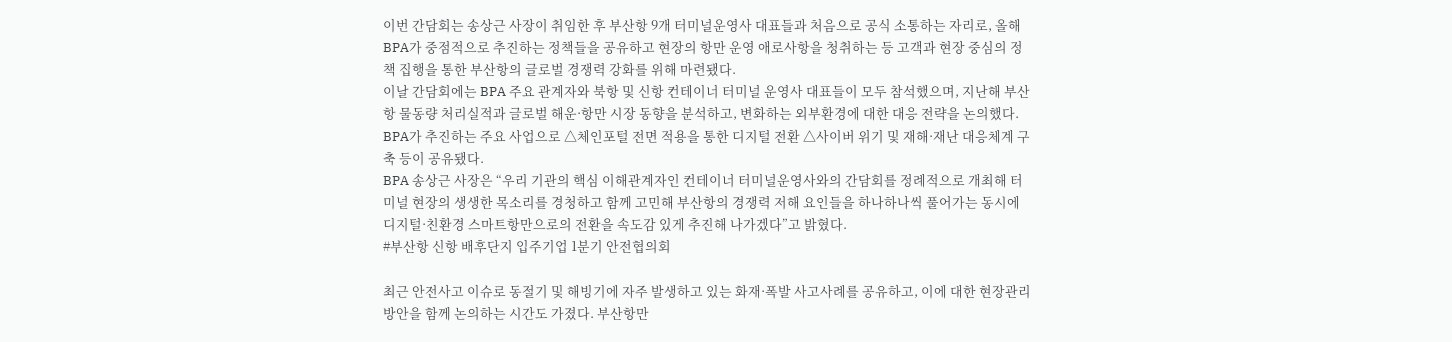이번 간담회는 송상근 사장이 취임한 후 부산항 9개 터미널운영사 대표들과 처음으로 공식 소통하는 자리로, 올해 BPA가 중점적으로 추진하는 정책들을 공유하고 현장의 항만 운영 애로사항을 청취하는 등 고객과 현장 중심의 정책 집행을 통한 부산항의 글로벌 경쟁력 강화를 위해 마련됐다.
이날 간담회에는 BPA 주요 관계자와 북항 및 신항 컨테이너 터미널 운영사 대표들이 모두 참석했으며, 지난해 부산항 물동량 처리실적과 글로벌 해운·항만 시장 동향을 분석하고, 변화하는 외부환경에 대한 대응 전략을 논의했다. BPA가 추진하는 주요 사업으로 △체인포털 전면 적용을 통한 디지털 전환 △사이버 위기 및 재해·재난 대응체계 구축 등이 공유됐다.
BPA 송상근 사장은 “우리 기관의 핵심 이해관계자인 컨테이너 터미널운영사와의 간담회를 정례적으로 개최해 터미널 현장의 생생한 목소리를 경청하고 함께 고민해 부산항의 경쟁력 저해 요인들을 하나하나씩 풀어가는 동시에 디지털·친환경 스마트항만으로의 전환을 속도감 있게 추진해 나가겠다”고 밝혔다.
#부산항 신항 배후단지 입주기업 1분기 안전협의회

최근 안전사고 이슈로 동절기 및 해빙기에 자주 발생하고 있는 화재·폭발 사고사례를 공유하고, 이에 대한 현장관리 방안을 함께 논의하는 시간도 가졌다. 부산항만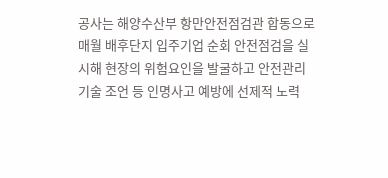공사는 해양수산부 항만안전점검관 합동으로 매월 배후단지 입주기업 순회 안전점검을 실시해 현장의 위험요인을 발굴하고 안전관리 기술 조언 등 인명사고 예방에 선제적 노력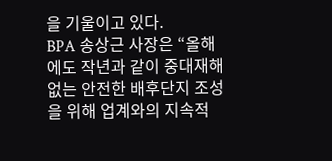을 기울이고 있다.
BPA 송상근 사장은 “올해에도 작년과 같이 중대재해 없는 안전한 배후단지 조성을 위해 업계와의 지속적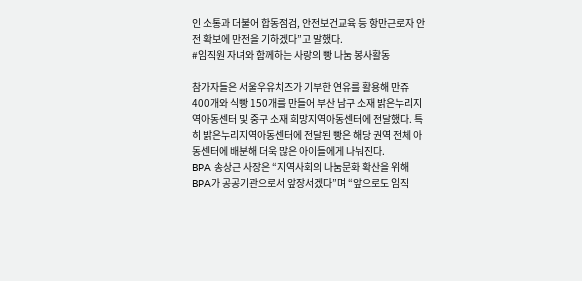인 소통과 더불어 합동점검, 안전보건교육 등 항만근로자 안전 확보에 만전을 기하겠다”고 말했다.
#임직원 자녀와 함께하는 사랑의 빵 나눔 봉사활동

참가자들은 서울우유치즈가 기부한 연유를 활용해 만쥬 400개와 식빵 150개를 만들어 부산 남구 소재 밝은누리지역아동센터 및 중구 소재 희망지역아동센터에 전달했다. 특히 밝은누리지역아동센터에 전달된 빵은 해당 권역 전체 아동센터에 배분해 더욱 많은 아이들에게 나눠진다.
BPA 송상근 사장은 “지역사회의 나눔문화 확산을 위해 BPA가 공공기관으로서 앞장서겠다”며 “앞으로도 임직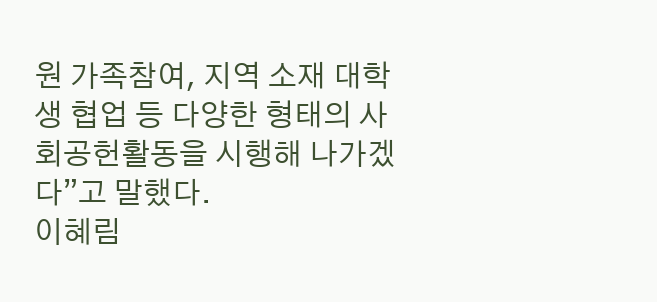원 가족참여, 지역 소재 대학생 협업 등 다양한 형태의 사회공헌활동을 시행해 나가겠다”고 말했다.
이혜림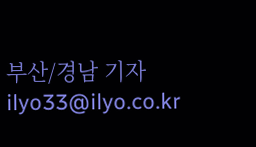부산/경남 기자 ilyo33@ilyo.co.kr